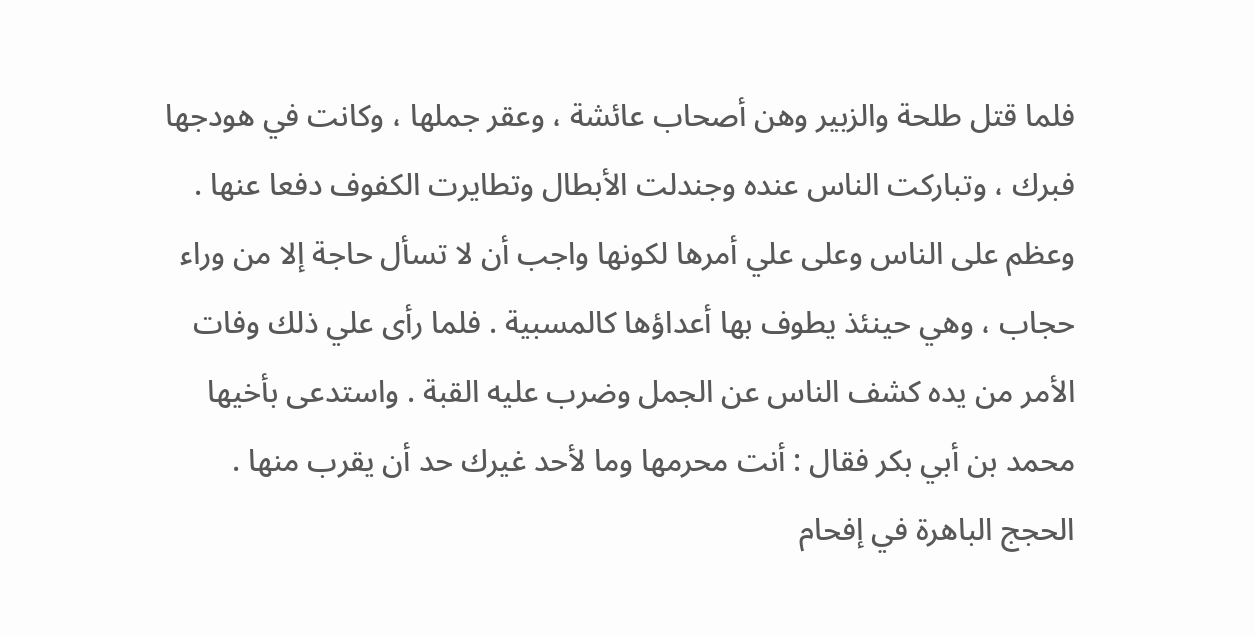فلما قتل طلحة والزبير وهن أصحاب عائشة ، وعقر جملها ، وكانت في هودجها فبرك ، وتباركت الناس عنده وجندلت الأبطال وتطايرت الكفوف دفعا عنها . وعظم على الناس وعلى علي أمرها لكونها واجب أن لا تسأل حاجة إلا من وراء حجاب ، وهي حينئذ يطوف بها أعداؤها كالمسبية . فلما رأى علي ذلك وفات الأمر من يده كشف الناس عن الجمل وضرب عليه القبة . واستدعى بأخيها محمد بن أبي بكر فقال : أنت محرمها وما لأحد غيرك حد أن يقرب منها .
الحجج الباهرة في إفحام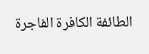الطائفة الكافرة الفاجرة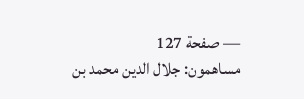— صفحة 127
مساهمون: جلال الدين محمد بن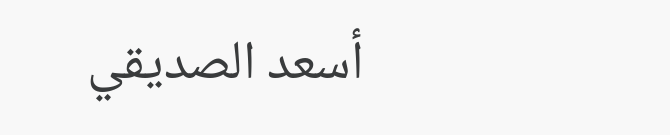أسعد الصديقي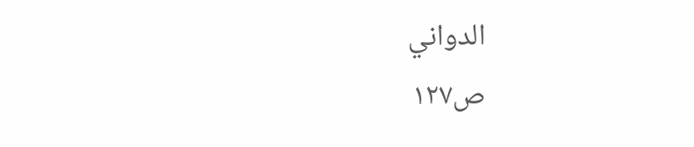الدواني
ص١٢٧